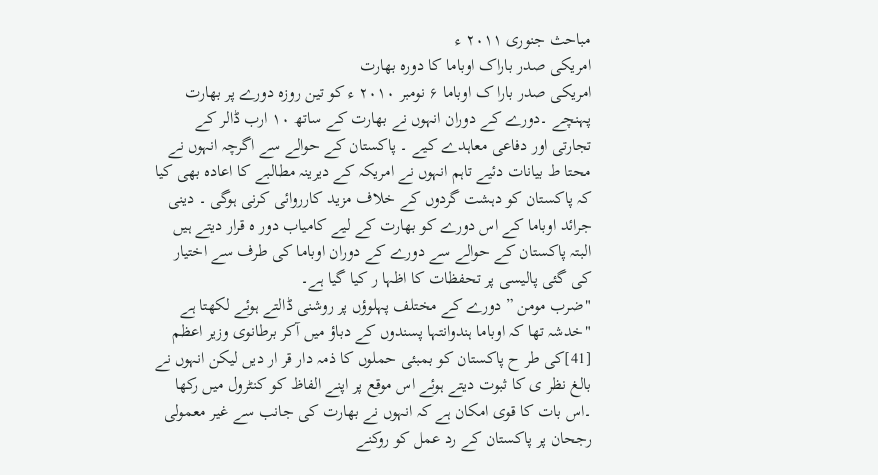مباحث جنوری ۲۰۱۱ ء
امریکی صدر باراک اوباما کا دورہ بھارت
امریکی صدر بارا ک اوباما ۶ نومبر ۲۰۱۰ ء کو تین روزہ دورے پر بھارت پہنچے ۔دورے کے دوران انہوں نے بھارت کے ساتھ ۱۰ ارب ڈالر کے تجارتی اور دفاعی معاہدے کیے ۔ پاکستان کے حوالے سے اگرچہ انہوں نے محتا ط بیانات دئیے تاہم انہوں نے امریکہ کے دیرینہ مطالبے کا اعادہ بھی کیا کہ پاکستان کو دہشت گردوں کے خلاف مزید کارروائی کرنی ہوگی ۔ دینی جرائد اوباما کے اس دورے کو بھارت کے لیے کامیاب دور ہ قرار دیتے ہیں البتہ پاکستان کے حوالے سے دورے کے دوران اوباما کی طرف سے اختیار کی گئی پالیسی پر تحفظات کا اظہا ر کیا گیا ہے۔
"ضرب مومن ” دورے کے مختلف پہلوؤں پر روشنی ڈالتے ہوئے لکھتا ہے "خدشہ تھا کہ اوباما ہندوانتہا پسندوں کے دباؤ میں آکر برطانوی وزیر اعظم [41]کی طر ح پاکستان کو بمبئی حملوں کا ذمہ دار قر ار دیں لیکن انہوں نے بالغ نظر ی کا ثبوت دیتے ہوئے اس موقع پر اپنے الفاظ کو کنٹرول میں رکھا ۔اس بات کا قوی امکان ہے کہ انہوں نے بھارت کی جانب سے غیر معمولی رجحان پر پاکستان کے رد عمل کو روکنے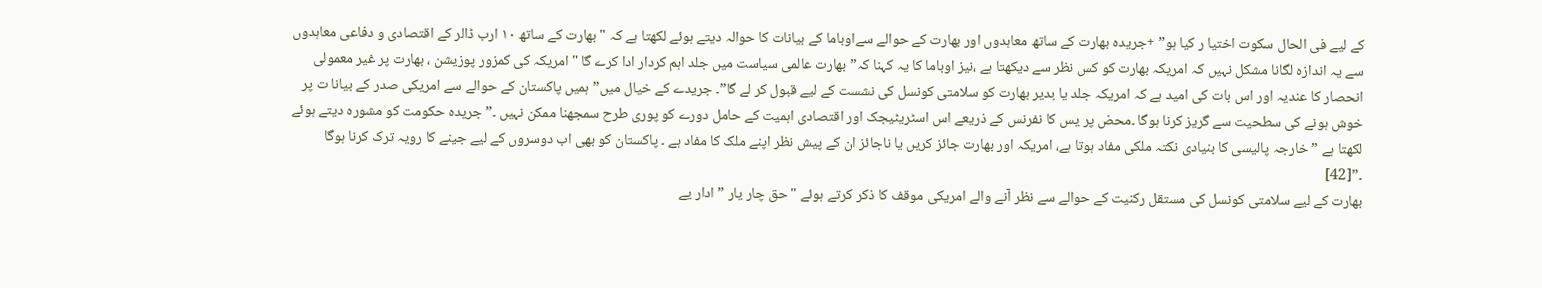کے لیے فی الحال سکوت اختیا ر کیا ہو” +جریدہ بھارت کے ساتھ معاہدوں اور بھارت کے حوالے سےاوباما کے بیانات کا حوالہ دیتے ہوئے لکھتا ہے کہ "بھارت کے ساتھ ۱۰ ارب ڈالر کے اقتصادی و دفاعی معاہدوں سے یہ اندازہ لگانا مشکل نہیں کہ امریکہ بھارت کو کس نظر سے دیکھتا ہے ،نیز اوباما کا یہ کہنا کہ” بھارت عالمی سیاست میں جلد اہم کردار ادا کرے گا "امریکہ کی کمزور پوزیشن ، بھارت پر غیر معمولی انحصار کا عندیہ اور اس بات کی امید ہے کہ امریکہ جلد یا بدیر بھارت کو سلامتی کونسل کی نشست کے لیے قبول کر لے گا”۔ جریدے کے خیال میں” ہمیں پاکستان کے حوالے سے امریکی صدر کے بیانا ت پر خوش ہونے کی سطحیت سے گریز کرنا ہوگا ۔محض پر یس کا نفرنس کے ذریعے اس اسٹریٹیجک اور اقتصادی اہمیت کے حامل دورے کو پوری طرح سمجھنا ممکن نہیں ۔” جریدہ حکومت کو مشورہ دیتے ہوئے لکھتا ہے ” خارجہ پالیسی کا بنیادی نکتہ ملکی مفاد ہوتا ہے، امریکہ اور بھارت جائز کریں یا ناجائز ان کے پیش نظر اپنے ملک کا مفاد ہے ۔ پاکستان کو بھی اب دوسروں کے لیے جینے کا رویہ ترک کرنا ہوگا ۔”[42]
بھارت کے لیے سلامتی کونسل کی مستقل رکنیت کے حوالے سے نظر آنے والے امریکی موقف کا ذکر کرتے ہوئے "حق چار یار ” ادار یے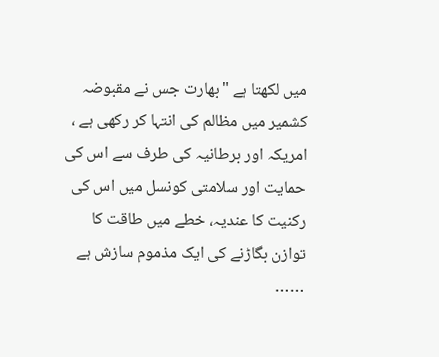میں لکھتا ہے "بھارت جس نے مقبوضہ کشمیر میں مظالم کی انتہا کر رکھی ہے ، امریکہ اور برطانیہ کی طرف سے اس کی حمایت اور سلامتی کونسل میں اس کی رکنیت کا عندیہ، خطے میں طاقت کا توازن بگاڑنے کی ایک مذموم سازش ہے ……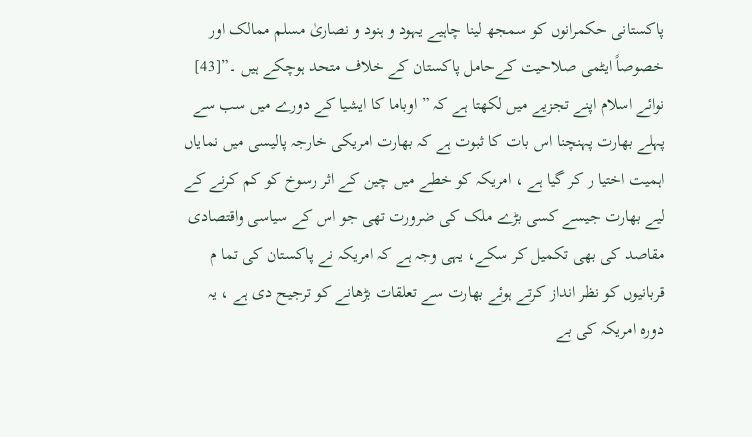پاکستانی حکمرانوں کو سمجھ لینا چاہیے یہود و ہنود و نصاریٰ مسلم ممالک اور خصوصاً ایٹمی صلاحیت کےحامل پاکستان کے خلاف متحد ہوچکے ہیں ۔”[43]
نوائے اسلام اپنے تجزیے میں لکھتا ہے کہ ” اوباما کا ایشیا کے دورے میں سب سے پہلے بھارت پہنچنا اس بات کا ثبوت ہے کہ بھارت امریکی خارجہ پالیسی میں نمایاں اہمیت اختیا ر کر گیا ہے ، امریکہ کو خطے میں چین کے اثر رسوخ کو کم کرنے کے لیے بھارت جیسے کسی بڑے ملک کی ضرورت تھی جو اس کے سیاسی واقتصادی مقاصد کی بھی تکمیل کر سکے، یہی وجہ ہے کہ امریکہ نے پاکستان کی تما م قربانیوں کو نظر انداز کرتے ہوئے بھارت سے تعلقات بڑھانے کو ترجیح دی ہے ، یہ دورہ امریکہ کی بے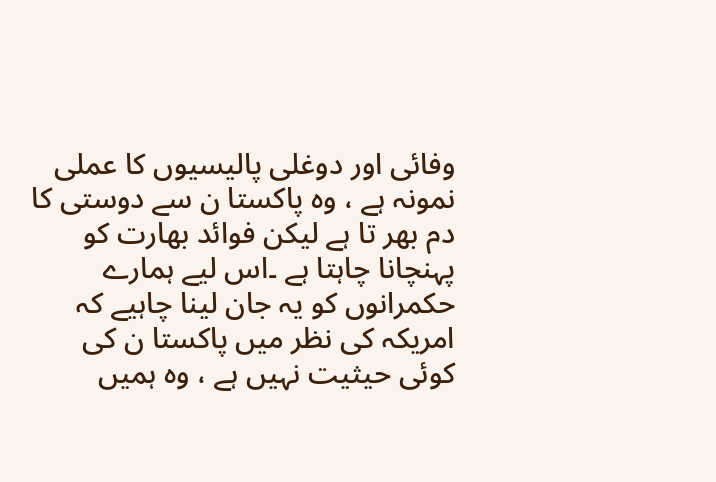وفائی اور دوغلی پالیسیوں کا عملی نمونہ ہے ، وہ پاکستا ن سے دوستی کا دم بھر تا ہے لیکن فوائد بھارت کو پہنچانا چاہتا ہے ۔اس لیے ہمارے حکمرانوں کو یہ جان لینا چاہیے کہ امریکہ کی نظر میں پاکستا ن کی کوئی حیثیت نہیں ہے ، وہ ہمیں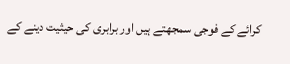کرائے کے فوجی سمجھتے ہیں اور برابری کی حیثیت دینے کے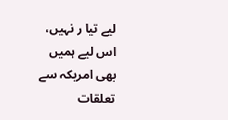لیے تیا ر نہیں، اس لیے ہمیں بھی امریکہ سے تعلقات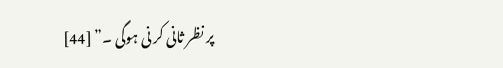پر نظر ثانی کر نی ہوگی ۔” [44]